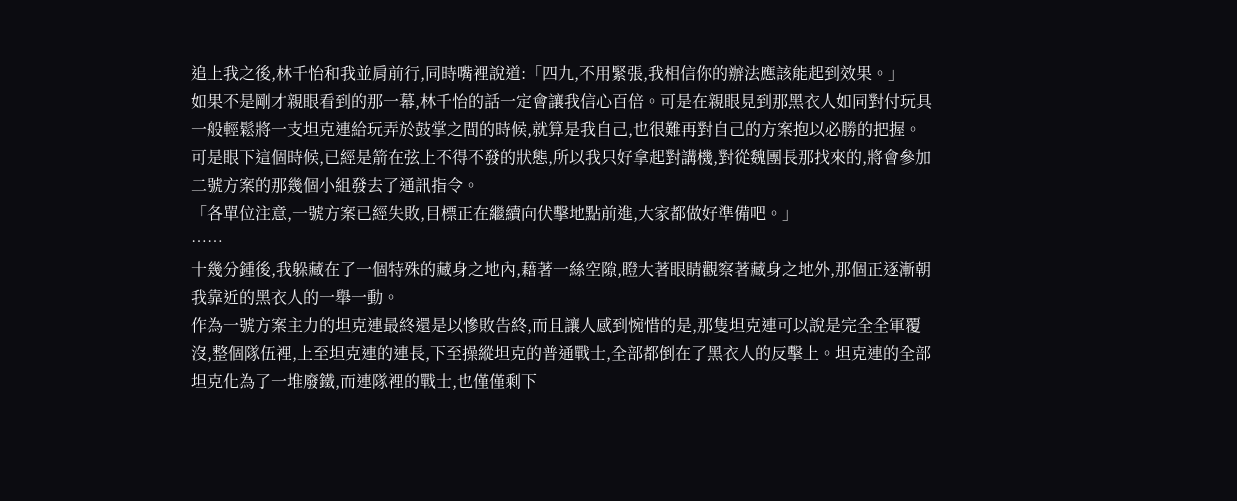追上我之後,林千怡和我並肩前行,同時嘴裡說道:「四九,不用緊張,我相信你的辦法應該能起到效果。」
如果不是剛才親眼看到的那一幕,林千怡的話一定會讓我信心百倍。可是在親眼見到那黑衣人如同對付玩具一般輕鬆將一支坦克連給玩弄於鼓掌之間的時候,就算是我自己,也很難再對自己的方案抱以必勝的把握。
可是眼下這個時候,已經是箭在弦上不得不發的狀態,所以我只好拿起對講機,對從魏團長那找來的,將會參加二號方案的那幾個小組發去了通訊指令。
「各單位注意,一號方案已經失敗,目標正在繼續向伏擊地點前進,大家都做好準備吧。」
……
十幾分鍾後,我躲藏在了一個特殊的藏身之地內,藉著一絲空隙,瞪大著眼睛觀察著藏身之地外,那個正逐漸朝我靠近的黑衣人的一舉一動。
作為一號方案主力的坦克連最終還是以慘敗告終,而且讓人感到惋惜的是,那隻坦克連可以說是完全全軍覆沒,整個隊伍裡,上至坦克連的連長,下至操縱坦克的普通戰士,全部都倒在了黑衣人的反擊上。坦克連的全部坦克化為了一堆廢鐵,而連隊裡的戰士,也僅僅剩下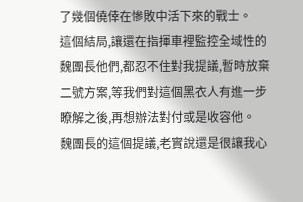了幾個僥倖在慘敗中活下來的戰士。
這個結局,讓還在指揮車裡監控全域性的魏團長他們,都忍不住對我提議,暫時放棄二號方案,等我們對這個黑衣人有進一步瞭解之後,再想辦法對付或是收容他。
魏團長的這個提議,老實說還是很讓我心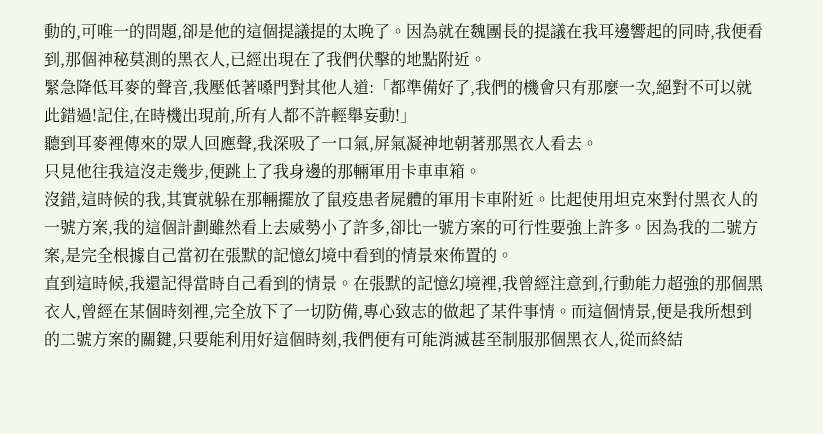動的,可唯一的問題,卻是他的這個提議提的太晚了。因為就在魏團長的提議在我耳邊響起的同時,我便看到,那個神秘莫測的黑衣人,已經出現在了我們伏擊的地點附近。
緊急降低耳麥的聲音,我壓低著嗓門對其他人道:「都準備好了,我們的機會只有那麼一次,絕對不可以就此錯過!記住,在時機出現前,所有人都不許輕舉妄動!」
聽到耳麥裡傳來的眾人回應聲,我深吸了一口氣,屏氣凝神地朝著那黑衣人看去。
只見他往我這沒走幾步,便跳上了我身邊的那輛軍用卡車車箱。
沒錯,這時候的我,其實就躲在那輛擺放了鼠疫患者屍體的軍用卡車附近。比起使用坦克來對付黑衣人的一號方案,我的這個計劃雖然看上去威勢小了許多,卻比一號方案的可行性要強上許多。因為我的二號方案,是完全根據自己當初在張默的記憶幻境中看到的情景來佈置的。
直到這時候,我還記得當時自己看到的情景。在張默的記憶幻境裡,我曾經注意到,行動能力超強的那個黑衣人,曾經在某個時刻裡,完全放下了一切防備,專心致志的做起了某件事情。而這個情景,便是我所想到的二號方案的關鍵,只要能利用好這個時刻,我們便有可能消滅甚至制服那個黑衣人,從而終結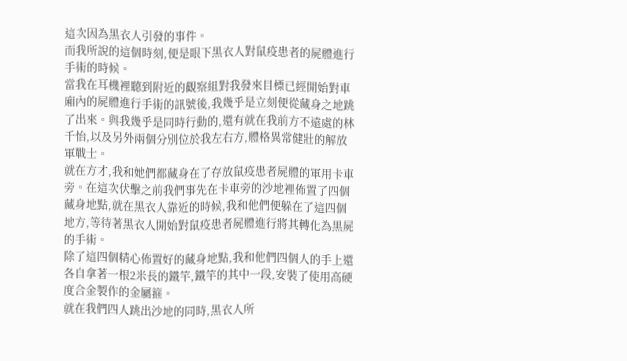這次因為黑衣人引發的事件。
而我所說的這個時刻,便是眼下黑衣人對鼠疫患者的屍體進行手術的時候。
當我在耳機裡聽到附近的觀察組對我發來目標已經開始對車廂內的屍體進行手術的訊號後,我幾乎是立刻便從藏身之地跳了出來。與我幾乎是同時行動的,還有就在我前方不遠處的林千怡,以及另外兩個分別位於我左右方,體格異常健壯的解放軍戰士。
就在方才,我和她們都藏身在了存放鼠疫患者屍體的軍用卡車旁。在這次伏擊之前我們事先在卡車旁的沙地裡佈置了四個藏身地點,就在黑衣人靠近的時候,我和他們便躲在了這四個地方,等待著黑衣人開始對鼠疫患者屍體進行將其轉化為黒屍的手術。
除了這四個精心佈置好的藏身地點,我和他們四個人的手上還各自拿著一根2米長的鐵竿,鐵竿的其中一段,安裝了使用高硬度合金製作的金屬箍。
就在我們四人跳出沙地的同時,黑衣人所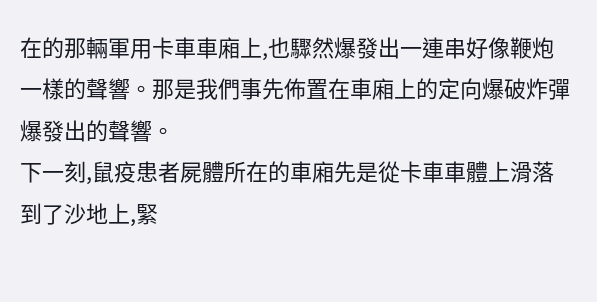在的那輛軍用卡車車廂上,也驟然爆發出一連串好像鞭炮一樣的聲響。那是我們事先佈置在車廂上的定向爆破炸彈爆發出的聲響。
下一刻,鼠疫患者屍體所在的車廂先是從卡車車體上滑落到了沙地上,緊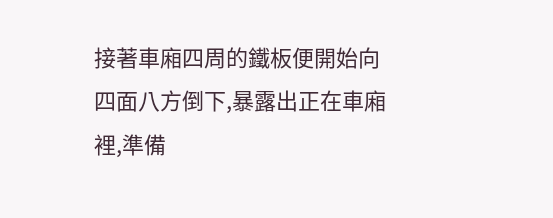接著車廂四周的鐵板便開始向四面八方倒下,暴露出正在車廂裡,準備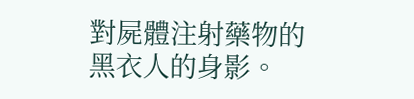對屍體注射藥物的黑衣人的身影。